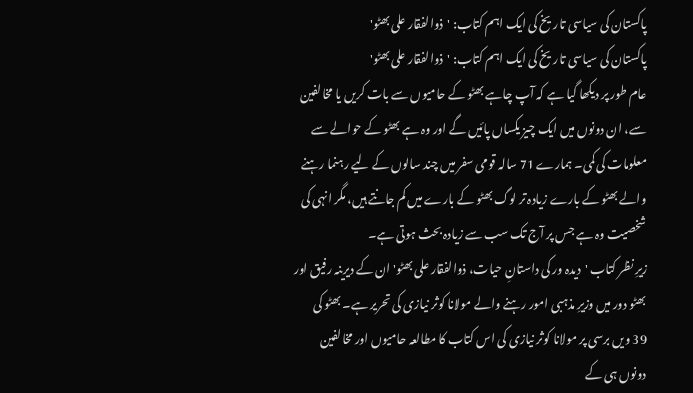پاکستان کی سیاسی تاریخ کی ایک اہم کتاب: 'ذوالفقار علی بھٹو'
پاکستان کی سیاسی تاریخ کی ایک اہم کتاب: 'ذوالفقار علی بھٹو'
عام طور پر دیکھا گیا ہے کہ آپ چاہے بھٹو کے حامیوں سے بات کریں یا مخالفین سے، ان دونوں میں ایک چیز یکساں پائیں گے اور وہ ہے بھٹو کے حوالے سے معلومات کی کمی۔ ہمارے 71 سالہ قومی سفر میں چند سالوں کے لیے رہنما رہنے والے بھٹو کے بارے زیادہ تر لوگ بھٹو کے بارے میں کم جانتے ہیں، مگر انہی کی شخصیت وہ ہے جس پر آج تک سب سے زیادہ بحث ہوتی ہے۔
زیرِ نظر کتاب 'دیدہ ور کی داستانِ حیات، ذوالفقار علی بھٹو' ان کے دیرینہ رفیق اور بھٹو دور میں وزیرِ مذہبی امور رہنے والے مولانا کوثر نیازی کی تحریر ہے۔ بھٹو کی 39 ویں برسی پر مولانا کوثر نیازی کی اس کتاب کا مطالعہ حامیوں اور مخالفین دونوں ہی کے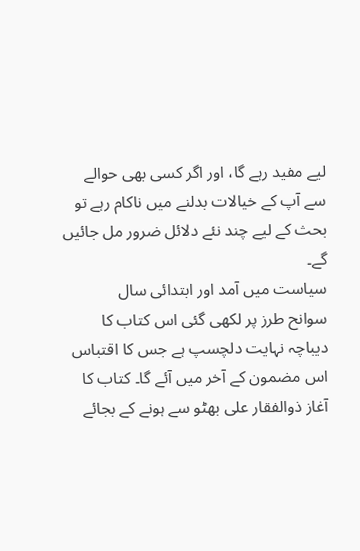لیے مفید رہے گا، اور اگر کسی بھی حوالے سے آپ کے خیالات بدلنے میں ناکام رہے تو بحث کے لیے چند نئے دلائل ضرور مل جائیں گے۔
سیاست میں آمد اور ابتدائی سال
سوانح طرز پر لکھی گئی اس کتاب کا دیباچہ نہایت دلچسپ ہے جس کا اقتباس اس مضمون کے آخر میں آئے گا۔ کتاب کا آغاز ذوالفقار علی بھٹو سے ہونے کے بجائے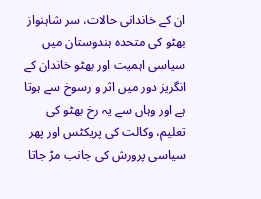ان کے خاندانی حالات، سر شاہنواز بھٹو کی متحدہ ہندوستان میں سیاسی اہمیت اور بھٹو خاندان کے انگریز دور میں اثر و رسوخ سے ہوتا ہے اور وہاں سے یہ رخ بھٹو کی تعلیم، وکالت کی پریکٹس اور پھر سیاسی پرورش کی جانب مڑ جاتا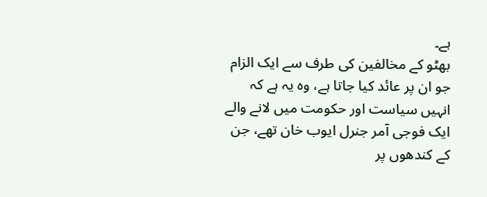ہے۔
بھٹو کے مخالفین کی طرف سے ایک الزام جو ان پر عائد کیا جاتا ہے، وہ یہ ہے کہ انہیں سیاست اور حکومت میں لانے والے ایک فوجی آمر جنرل ایوب خان تھے، جن کے کندھوں پر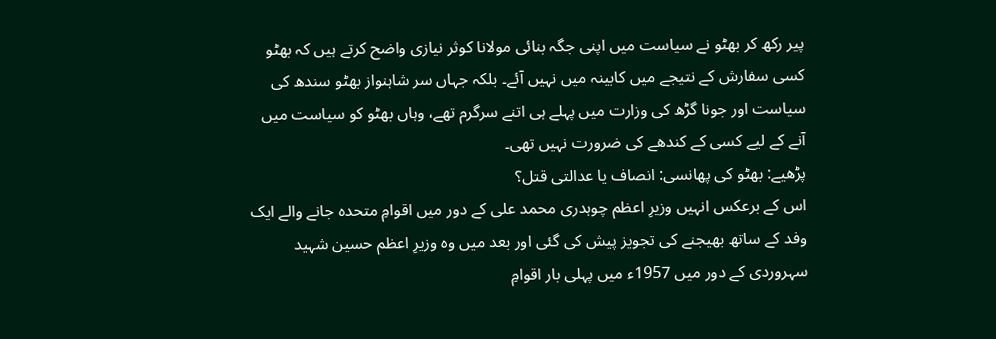پیر رکھ کر بھٹو نے سیاست میں اپنی جگہ بنائی مولانا کوثر نیازی واضح کرتے ہیں کہ بھٹو کسی سفارش کے نتیجے میں کابینہ میں نہیں آئے۔ بلکہ جہاں سر شاہنواز بھٹو سندھ کی سیاست اور جونا گڑھ کی وزارت میں پہلے ہی اتنے سرگرم تھے، وہاں بھٹو کو سیاست میں آنے کے لیے کسی کے کندھے کی ضرورت نہیں تھی۔
پڑھیے: بھٹو کی پھانسی: انصاف یا عدالتی قتل؟
اس کے برعکس انہیں وزیرِ اعظم چوہدری محمد علی کے دور میں اقوامِ متحدہ جانے والے ایک وفد کے ساتھ بھیجنے کی تجویز پیش کی گئی اور بعد میں وہ وزیرِ اعظم حسین شہید سہروردی کے دور میں 1957ء میں پہلی بار اقوامِ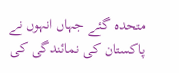متحدہ گئے جہاں انہوں نے پاکستان کی نمائندگی کی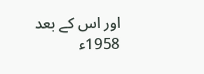اور اس کے بعد 1958ء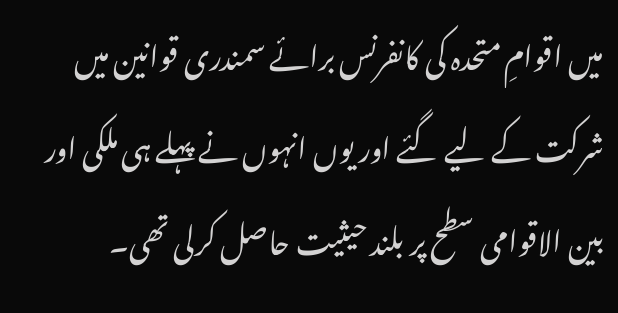میں اقوامِ متحدہ کی کانفرنس برائے سمندری قوانین میں شرکت کے لیے گئے اور یوں انہوں نے پہلے ہی ملکی اور بین الاقوامی سطح پر بلند حیثیت حاصل کرلی تھی۔